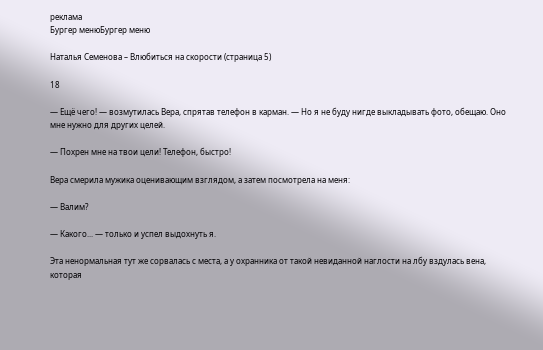реклама
Бургер менюБургер меню

Наталья Семенова – Влюбиться на скорости (страница 5)

18

— Ещё чего! — возмутилась Вера, спрятав телефон в карман. — Но я не буду нигде выкладывать фото, обещаю. Оно мне нужно для других целей.

— Похрен мне на твои цели! Телефон, быстро!

Вера смерила мужика оценивающим взглядом, а затем посмотрела на меня:

— Валим?

— Какого... — только и успел выдохнуть я.

Эта ненормальная тут же сорвалась с места, а у охранника от такой невиданной наглости на лбу вздулась вена, которая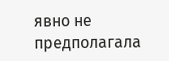явно не предполагала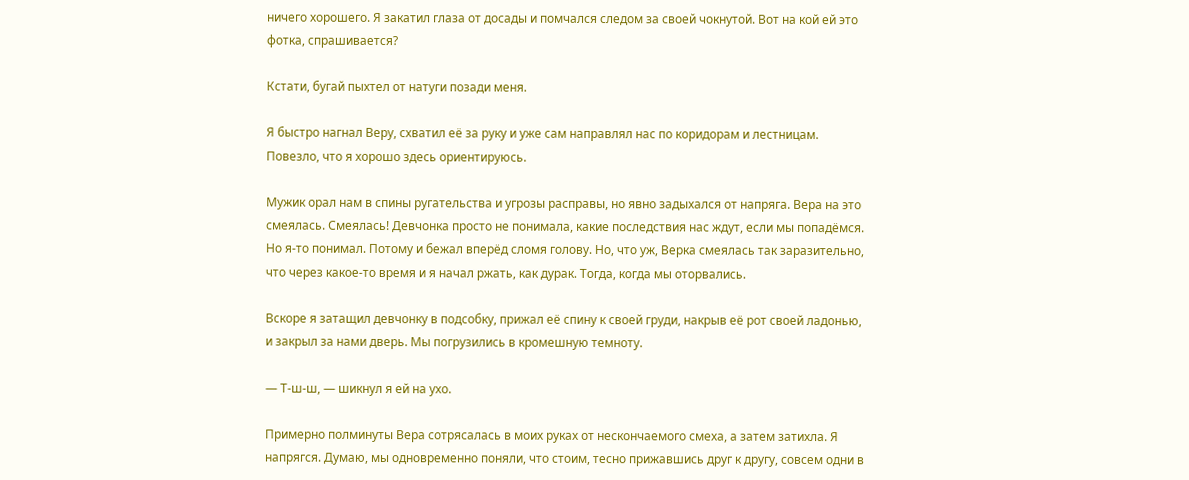ничего хорошего. Я закатил глаза от досады и помчался следом за своей чокнутой. Вот на кой ей это фотка, спрашивается?

Кстати, бугай пыхтел от натуги позади меня.

Я быстро нагнал Веру, схватил её за руку и уже сам направлял нас по коридорам и лестницам. Повезло, что я хорошо здесь ориентируюсь.

Мужик орал нам в спины ругательства и угрозы расправы, но явно задыхался от напряга. Вера на это смеялась. Смеялась! Девчонка просто не понимала, какие последствия нас ждут, если мы попадёмся. Но я-то понимал. Потому и бежал вперёд сломя голову. Но, что уж, Верка смеялась так заразительно, что через какое-то время и я начал ржать, как дурак. Тогда, когда мы оторвались.

Вскоре я затащил девчонку в подсобку, прижал её спину к своей груди, накрыв её рот своей ладонью, и закрыл за нами дверь. Мы погрузились в кромешную темноту.

— Т-ш-ш, — шикнул я ей на ухо.

Примерно полминуты Вера сотрясалась в моих руках от нескончаемого смеха, а затем затихла. Я напрягся. Думаю, мы одновременно поняли, что стоим, тесно прижавшись друг к другу, совсем одни в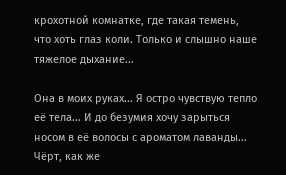крохотной комнатке, где такая темень, что хоть глаз коли. Только и слышно наше тяжелое дыхание...

Она в моих руках... Я остро чувствую тепло её тела... И до безумия хочу зарыться носом в её волосы с ароматом лаванды... Чёрт, как же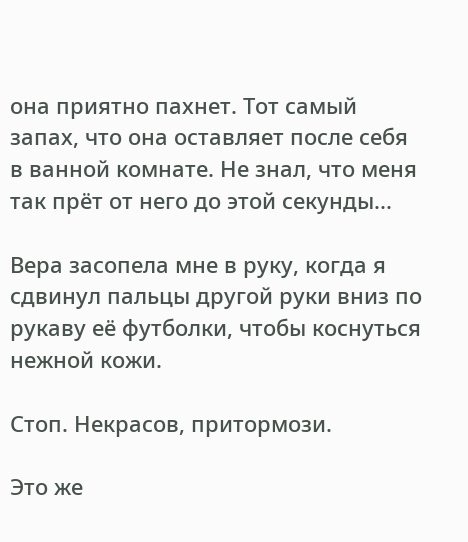она приятно пахнет. Тот самый запах, что она оставляет после себя в ванной комнате. Не знал, что меня так прёт от него до этой секунды...

Вера засопела мне в руку, когда я сдвинул пальцы другой руки вниз по рукаву её футболки, чтобы коснуться нежной кожи.

Стоп. Некрасов, притормози.

Это же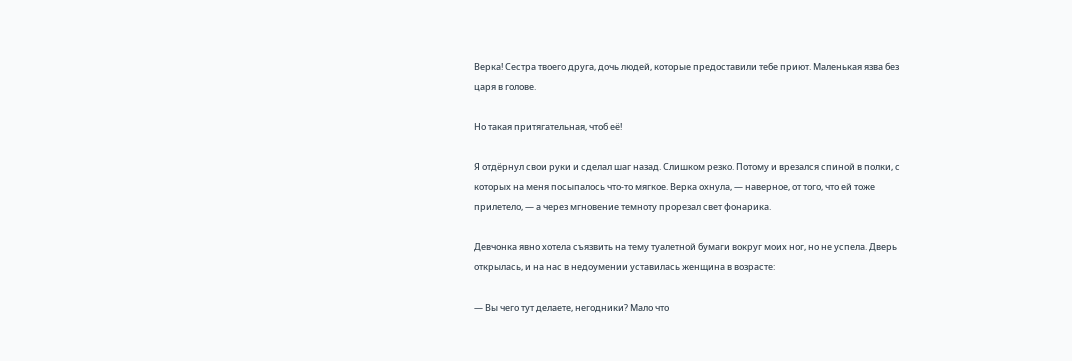Верка! Сестра твоего друга, дочь людей, которые предоставили тебе приют. Маленькая язва без царя в голове.

Но такая притягательная, чтоб её!

Я отдёрнул свои руки и сделал шаг назад. Слишком резко. Потому и врезался спиной в полки, с которых на меня посыпалось что-то мягкое. Верка охнула, — наверное, от того, что ей тоже прилетело, — а через мгновение темноту прорезал свет фонарика.

Девчонка явно хотела съязвить на тему туалетной бумаги вокруг моих ног, но не успела. Дверь открылась, и на нас в недоумении уставилась женщина в возрасте:

— Вы чего тут делаете, негодники? Мало что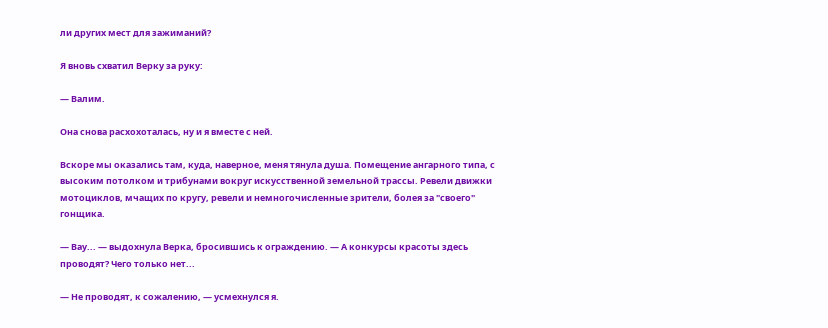ли других мест для зажиманий?

Я вновь схватил Верку за руку:

— Валим.

Она снова расхохоталась, ну и я вместе с ней.

Вскоре мы оказались там, куда, наверное, меня тянула душа. Помещение ангарного типа, с высоким потолком и трибунами вокруг искусственной земельной трассы. Ревели движки мотоциклов, мчащих по кругу, ревели и немногочисленные зрители, болея за "своего" гонщика.

— Вау... — выдохнула Верка, бросившись к ограждению. — А конкурсы красоты здесь проводят? Чего только нет...

— Не проводят, к сожалению, — усмехнулся я.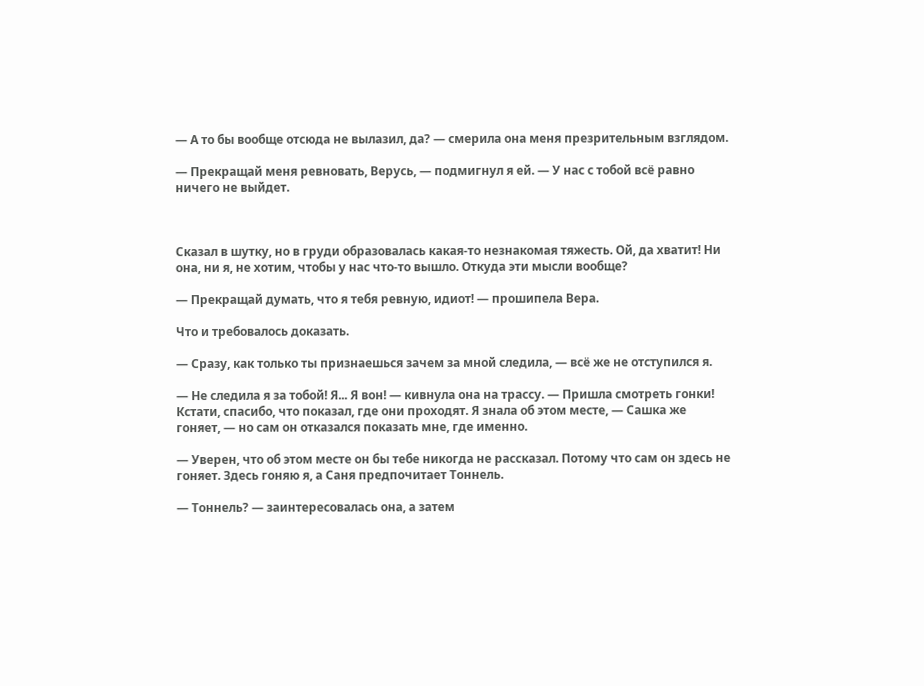— А то бы вообще отсюда не вылазил, да? — смерила она меня презрительным взглядом.

— Прекращай меня ревновать, Верусь, — подмигнул я ей. — У нас с тобой всё равно ничего не выйдет.



Сказал в шутку, но в груди образовалась какая-то незнакомая тяжесть. Ой, да хватит! Ни она, ни я, не хотим, чтобы у нас что-то вышло. Откуда эти мысли вообще?

— Прекращай думать, что я тебя ревную, идиот! — прошипела Вера.

Что и требовалось доказать.

— Сразу, как только ты признаешься зачем за мной следила, — всё же не отступился я.

— Не следила я за тобой! Я... Я вон! — кивнула она на трассу. — Пришла смотреть гонки! Кстати, спасибо, что показал, где они проходят. Я знала об этом месте, — Сашка же гоняет, — но сам он отказался показать мне, где именно.

— Уверен, что об этом месте он бы тебе никогда не рассказал. Потому что сам он здесь не гоняет. Здесь гоняю я, а Саня предпочитает Тоннель.

— Тоннель? — заинтересовалась она, а затем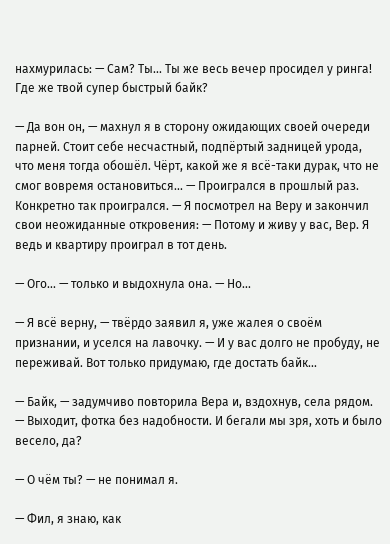нахмурилась: — Сам? Ты... Ты же весь вечер просидел у ринга! Где же твой супер быстрый байк?

— Да вон он, — махнул я в сторону ожидающих своей очереди парней. Стоит себе несчастный, подпёртый задницей урода, что меня тогда обошёл. Чёрт, какой же я всё-таки дурак, что не смог вовремя остановиться... — Проигрался в прошлый раз. Конкретно так проигрался. — Я посмотрел на Веру и закончил свои неожиданные откровения: — Потому и живу у вас, Вер. Я ведь и квартиру проиграл в тот день.

— Ого... — только и выдохнула она. — Но...

— Я всё верну, — твёрдо заявил я, уже жалея о своём признании, и уселся на лавочку. — И у вас долго не пробуду, не переживай. Вот только придумаю, где достать байк...

— Байк, — задумчиво повторила Вера и, вздохнув, села рядом. — Выходит, фотка без надобности. И бегали мы зря, хоть и было весело, да?

— О чём ты? — не понимал я.

— Фил, я знаю, как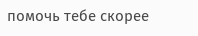помочь тебе скорее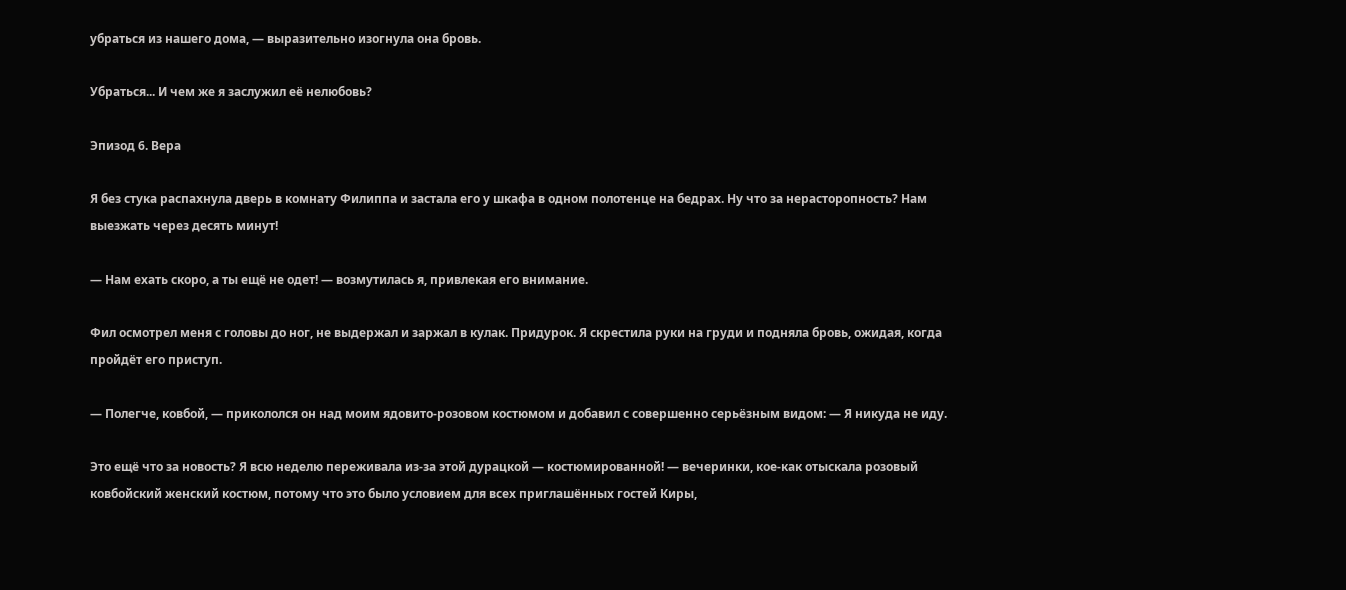убраться из нашего дома, — выразительно изогнула она бровь.

Убраться... И чем же я заслужил её нелюбовь?

Эпизод 6. Вера

Я без стука распахнула дверь в комнату Филиппа и застала его у шкафа в одном полотенце на бедрах. Ну что за нерасторопность? Нам выезжать через десять минут!

— Нам ехать скоро, а ты ещё не одет! — возмутилась я, привлекая его внимание.

Фил осмотрел меня с головы до ног, не выдержал и заржал в кулак. Придурок. Я скрестила руки на груди и подняла бровь, ожидая, когда пройдёт его приступ.

— Полегче, ковбой, — прикололся он над моим ядовито-розовом костюмом и добавил с совершенно серьёзным видом: — Я никуда не иду.

Это ещё что за новость? Я всю неделю переживала из-за этой дурацкой — костюмированной! — вечеринки, кое-как отыскала розовый ковбойский женский костюм, потому что это было условием для всех приглашённых гостей Киры,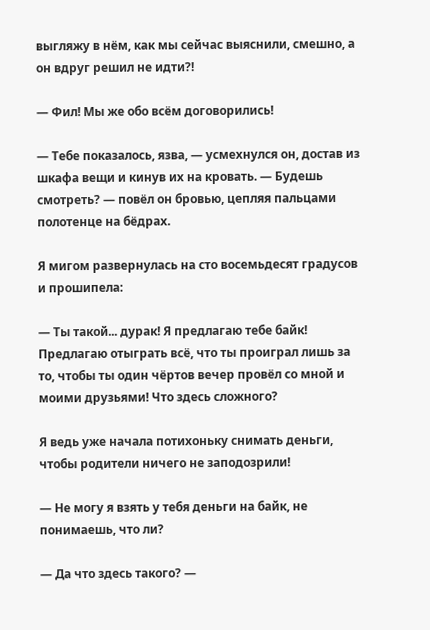выгляжу в нём, как мы сейчас выяснили, смешно, а он вдруг решил не идти?!

— Фил! Мы же обо всём договорились!

— Тебе показалось, язва, — усмехнулся он, достав из шкафа вещи и кинув их на кровать. — Будешь смотреть? — повёл он бровью, цепляя пальцами полотенце на бёдрах.

Я мигом развернулась на сто восемьдесят градусов и прошипела:

— Ты такой... дурак! Я предлагаю тебе байк! Предлагаю отыграть всё, что ты проиграл лишь за то, чтобы ты один чёртов вечер провёл со мной и моими друзьями! Что здесь сложного?

Я ведь уже начала потихоньку снимать деньги, чтобы родители ничего не заподозрили!

— Не могу я взять у тебя деньги на байк, не понимаешь, что ли?

— Да что здесь такого? —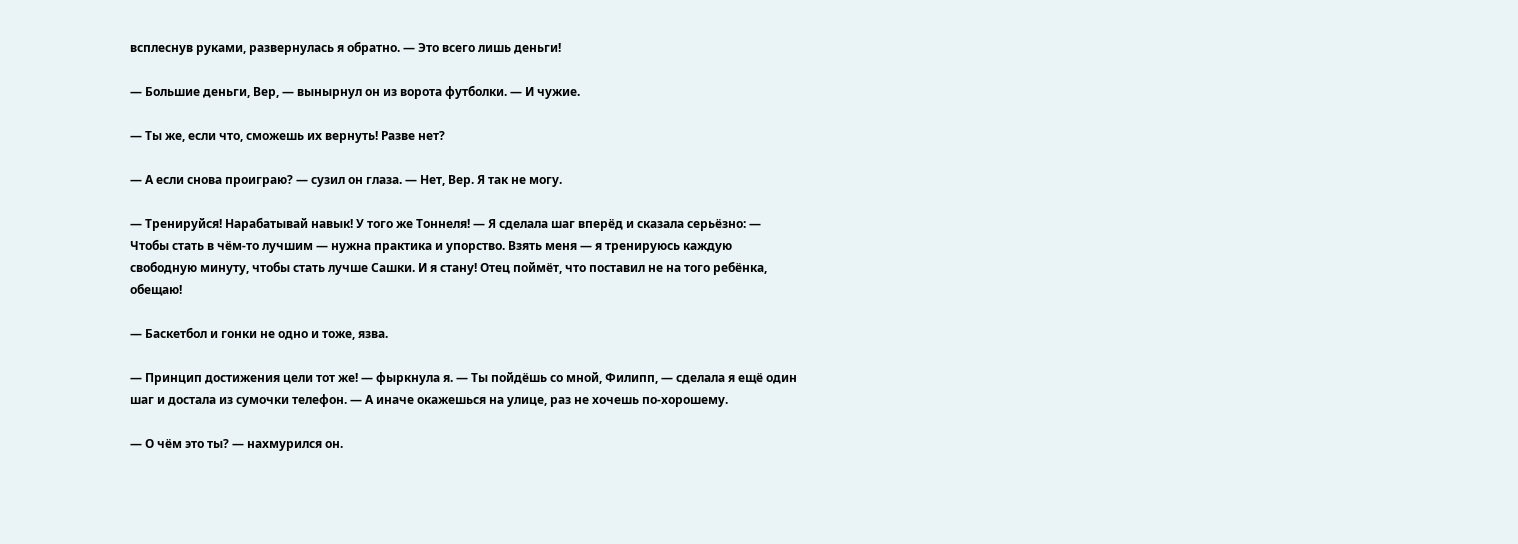всплеснув руками, развернулась я обратно. — Это всего лишь деньги!

— Большие деньги, Вер, — вынырнул он из ворота футболки. — И чужие.

— Ты же, если что, сможешь их вернуть! Разве нет?

— А если снова проиграю? — сузил он глаза. — Нет, Вер. Я так не могу.

— Тренируйся! Нарабатывай навык! У того же Тоннеля! — Я сделала шаг вперёд и сказала серьёзно: — Чтобы стать в чём-то лучшим — нужна практика и упорство. Взять меня — я тренируюсь каждую свободную минуту, чтобы стать лучше Сашки. И я стану! Отец поймёт, что поставил не на того ребёнка, обещаю!

— Баскетбол и гонки не одно и тоже, язва.

— Принцип достижения цели тот же! — фыркнула я. — Ты пойдёшь со мной, Филипп, — сделала я ещё один шаг и достала из сумочки телефон. — А иначе окажешься на улице, раз не хочешь по-хорошему.

— О чём это ты? — нахмурился он.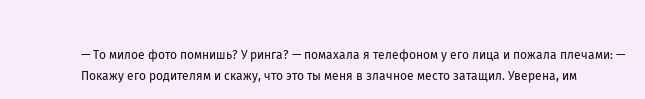— То милое фото помнишь? У ринга? — помахала я телефоном у его лица и пожала плечами: — Покажу его родителям и скажу, что это ты меня в злачное место затащил. Уверена, им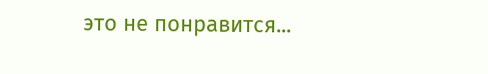это не понравится...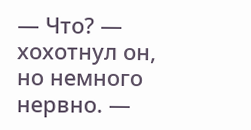— Что? — хохотнул он, но немного нервно. —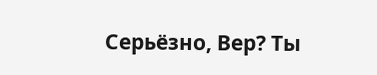Серьёзно, Вер? Ты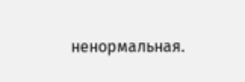ненормальная.